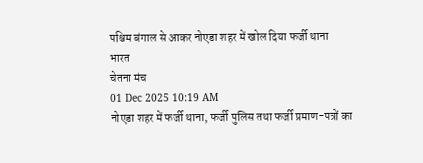पश्चिम बंगाल से आकर नोएडा शहर में खोल दिया फर्जी थाना
भारत
चेतना मंच
01 Dec 2025 10:19 AM
नोएडा शहर में फर्जी थाना, फर्जी पुलिस तथा फर्जी प्रमाण-पत्रों का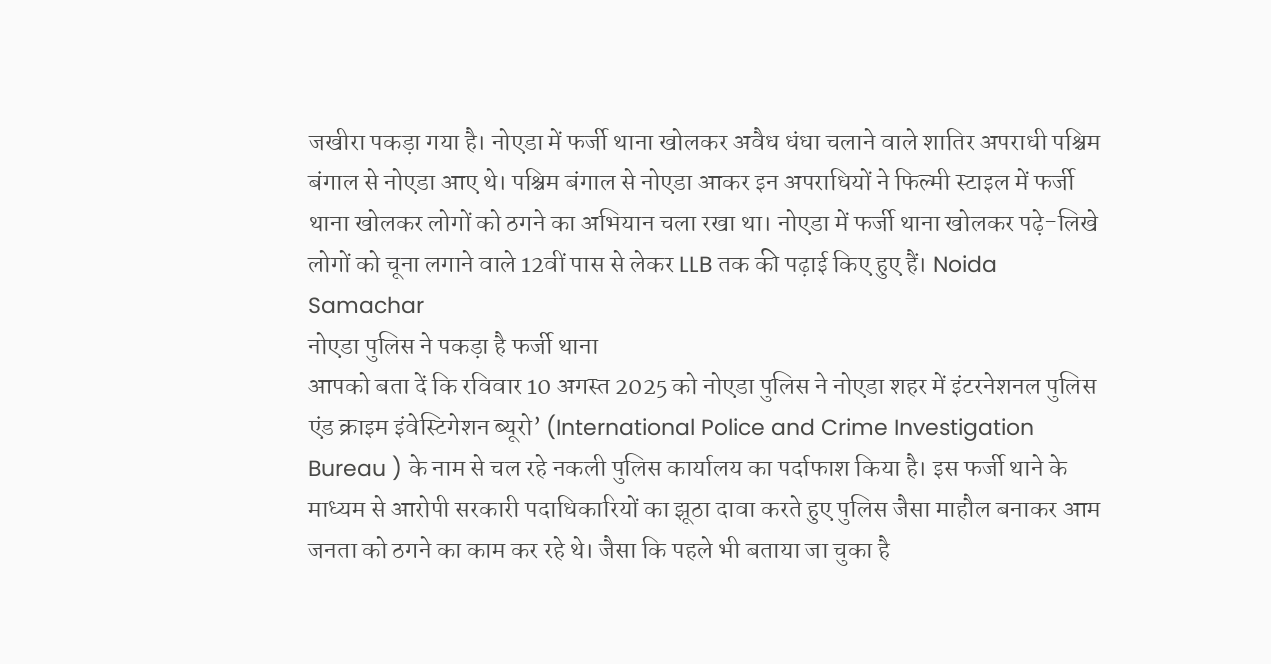जखीरा पकड़ा गया है। नोएडा में फर्जी थाना खोलकर अवैध धंधा चलाने वाले शातिर अपराधी पश्चिम बंगाल से नोएडा आए थे। पश्चिम बंगाल से नोएडा आकर इन अपराधियों ने फिल्मी स्टाइल में फर्जी थाना खोलकर लोगों को ठगने का अभियान चला रखा था। नोएडा में फर्जी थाना खोलकर पढ़े-लिखे लोगों को चूना लगाने वाले 12वीं पास से लेकर LLB तक की पढ़ाई किए हुए हैं। Noida Samachar
नोएडा पुलिस ने पकड़ा है फर्जी थाना
आपको बता दें कि रविवार 10 अगस्त 2025 को नोएडा पुलिस ने नोएडा शहर में इंटरनेशनल पुलिस एंड क्राइम इंवेस्टिगेशन ब्यूरो’ (International Police and Crime Investigation Bureau ) के नाम से चल रहे नकली पुलिस कार्यालय का पर्दाफाश किया है। इस फर्जी थाने के माध्यम से आरोपी सरकारी पदाधिकारियों का झूठा दावा करते हुए पुलिस जैसा माहौल बनाकर आम जनता को ठगने का काम कर रहे थे। जैसा कि पहले भी बताया जा चुका है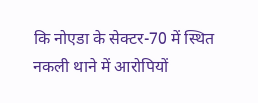कि नोएडा के सेक्टर-70 में स्थित नकली थाने में आरोपियों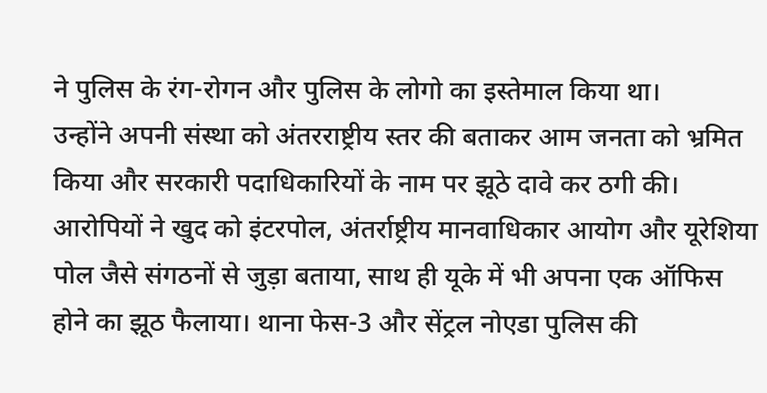ने पुलिस के रंग-रोगन और पुलिस के लोगो का इस्तेमाल किया था।
उन्होंने अपनी संस्था को अंतरराष्ट्रीय स्तर की बताकर आम जनता को भ्रमित किया और सरकारी पदाधिकारियों के नाम पर झूठे दावे कर ठगी की। आरोपियों ने खुद को इंटरपोल, अंतर्राष्ट्रीय मानवाधिकार आयोग और यूरेशिया पोल जैसे संगठनों से जुड़ा बताया, साथ ही यूके में भी अपना एक ऑफिस होने का झूठ फैलाया। थाना फेस-3 और सेंट्रल नोएडा पुलिस की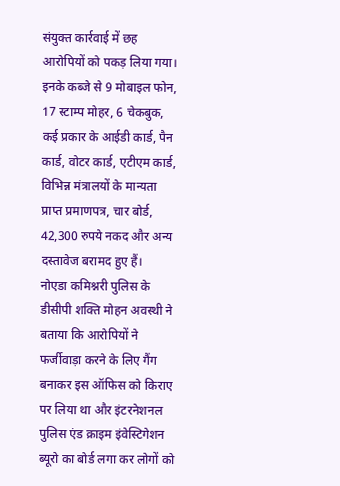संयुक्त कार्रवाई में छह आरोपियों को पकड़ लिया गया। इनके कब्जे से 9 मोबाइल फोन, 17 स्टाम्प मोहर, 6 चेकबुक, कई प्रकार के आईडी कार्ड, पैन कार्ड, वोटर कार्ड, एटीएम कार्ड, विभिन्न मंत्रालयों के मान्यता प्राप्त प्रमाणपत्र, चार बोर्ड, 42,300 रुपये नकद और अन्य दस्तावेज बरामद हुए हैं।
नोएडा कमिश्नरी पुलिस के डीसीपी शक्ति मोहन अवस्थी ने बताया कि आरोपियों ने फर्जीवाड़ा करने के लिए गैंग बनाकर इस ऑफिस को किराए पर लिया था और इंटरनेशनल पुलिस एंड क्राइम इंवेस्टिगेशन ब्यूरो का बोर्ड लगा कर लोगों को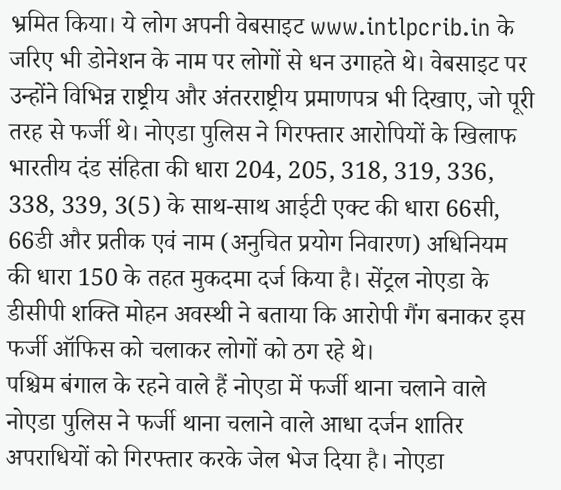भ्रमित किया। ये लोग अपनी वेबसाइट www.intlpcrib.in के जरिए भी डोनेशन के नाम पर लोगों से धन उगाहते थे। वेबसाइट पर उन्होंने विभिन्न राष्ट्रीय और अंतरराष्ट्रीय प्रमाणपत्र भी दिखाए, जो पूरी तरह से फर्जी थे। नोएडा पुलिस ने गिरफ्तार आरोपियों के खिलाफ भारतीय दंड संहिता की धारा 204, 205, 318, 319, 336, 338, 339, 3(5) के साथ-साथ आईटी एक्ट की धारा 66सी, 66डी और प्रतीक एवं नाम (अनुचित प्रयोग निवारण) अधिनियम की धारा 150 के तहत मुकदमा दर्ज किया है। सेंट्रल नोएडा के डीसीपी शक्ति मोहन अवस्थी ने बताया कि आरोपी गैंग बनाकर इस फर्जी ऑफिस को चलाकर लोगों को ठग रहे थे।
पश्चिम बंगाल के रहने वाले हैं नोएडा में फर्जी थाना चलाने वाले
नोएडा पुलिस ने फर्जी थाना चलाने वाले आधा दर्जन शातिर अपराधियों को गिरफ्तार करके जेल भेज दिया है। नोएडा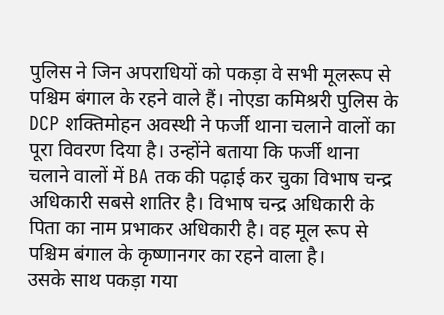पुलिस ने जिन अपराधियों को पकड़ा वे सभी मूलरूप से पश्चिम बंगाल के रहने वाले हैं। नोएडा कमिश्ररी पुलिस के DCP शक्तिमोहन अवस्थी ने फर्जी थाना चलाने वालों का पूरा विवरण दिया है। उन्होंने बताया कि फर्जी थाना चलाने वालों में BA तक की पढ़ाई कर चुका विभाष चन्द्र अधिकारी सबसे शातिर है। विभाष चन्द्र अधिकारी के पिता का नाम प्रभाकर अधिकारी है। वह मूल रूप से पश्चिम बंगाल के कृष्णानगर का रहने वाला है।
उसके साथ पकड़ा गया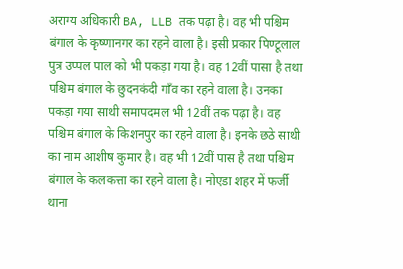अराग्य अधिकारी BA, LLB तक पढ़ा है। वह भी पश्चिम बंगाल के कृष्णानगर का रहने वाला है। इसी प्रकार पिण्टूलाल पुत्र उप्पल पाल को भी पकड़ा गया है। वह 12वीं पासा है तथा पश्चिम बंगाल के छुदनकंदी गाँव का रहने वाला है। उनका पकड़ा गया साथी समापदमल भी 12वीं तक पढ़ा है। वह पश्चिम बंगाल के किशनपुर का रहने वाला है। इनके छठे साथी का नाम आशीष कुमार है। वह भी 12वीं पास है तथा पश्चिम बंगाल के कलकत्ता का रहने वाला है। नोएडा शहर में फर्जी थाना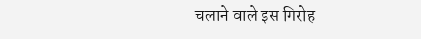चलाने वाले इस गिरोह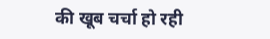की खूब चर्चा हो रही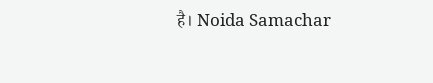है। Noida Samachar